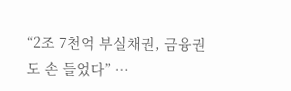“2조 7천억 부실채권, 금융권도 손 들었다” …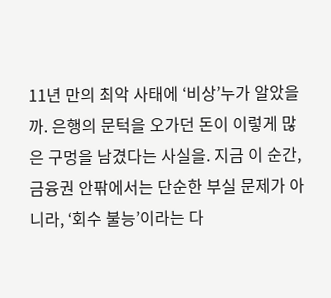11년 만의 최악 사태에 ‘비상’누가 알았을까. 은행의 문턱을 오가던 돈이 이렇게 많은 구멍을 남겼다는 사실을. 지금 이 순간, 금융권 안팎에서는 단순한 부실 문제가 아니라, ‘회수 불능’이라는 다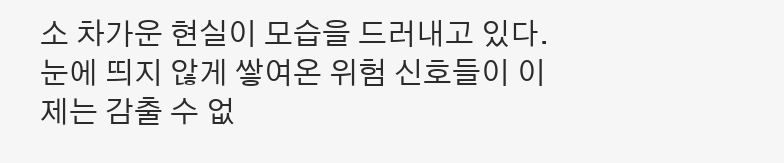소 차가운 현실이 모습을 드러내고 있다. 눈에 띄지 않게 쌓여온 위험 신호들이 이제는 감출 수 없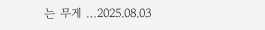는 무게 …2025.08.03